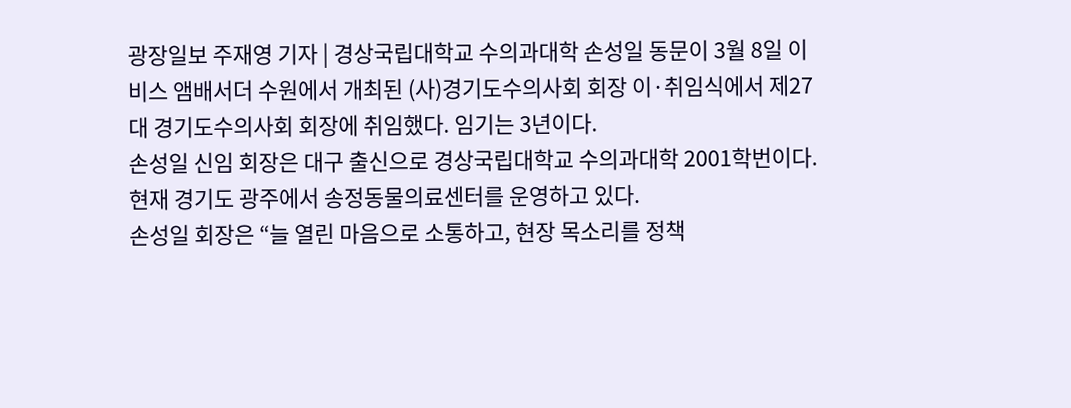광장일보 주재영 기자 | 경상국립대학교 수의과대학 손성일 동문이 3월 8일 이비스 앰배서더 수원에서 개최된 (사)경기도수의사회 회장 이·취임식에서 제27대 경기도수의사회 회장에 취임했다. 임기는 3년이다.
손성일 신임 회장은 대구 출신으로 경상국립대학교 수의과대학 2001학번이다. 현재 경기도 광주에서 송정동물의료센터를 운영하고 있다.
손성일 회장은 “늘 열린 마음으로 소통하고, 현장 목소리를 정책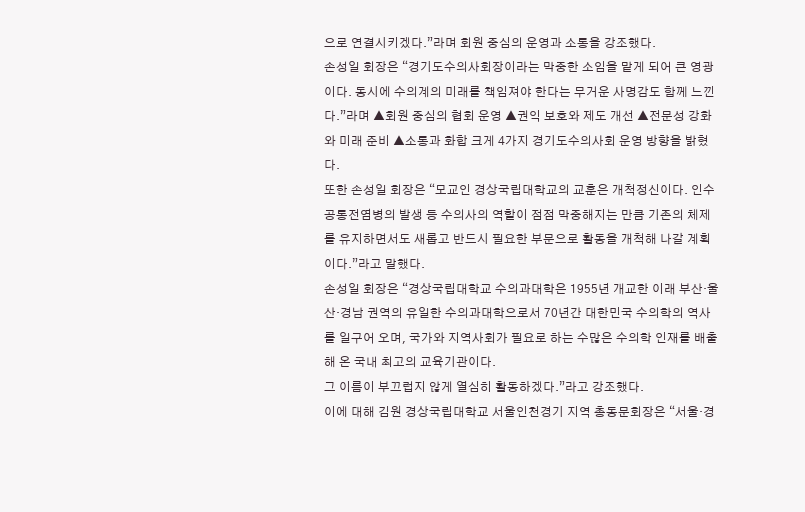으로 연결시키겠다.”라며 회원 중심의 운영과 소통을 강조했다.
손성일 회장은 “경기도수의사회장이라는 막중한 소임을 맡게 되어 큰 영광이다. 동시에 수의계의 미래를 책임져야 한다는 무거운 사명감도 함께 느낀다.”라며 ▲회원 중심의 협회 운영 ▲권익 보호와 제도 개선 ▲전문성 강화와 미래 준비 ▲소통과 화합 크게 4가지 경기도수의사회 운영 방향을 밝혔다.
또한 손성일 회장은 “모교인 경상국립대학교의 교훈은 개척정신이다. 인수공통전염병의 발생 등 수의사의 역할이 점점 막중해지는 만큼 기존의 체제를 유지하면서도 새롭고 반드시 필요한 부문으로 활동을 개척해 나갈 계획이다.”라고 말했다.
손성일 회장은 “경상국립대학교 수의과대학은 1955년 개교한 이래 부산·울산·경남 권역의 유일한 수의과대학으로서 70년간 대한민국 수의학의 역사를 일구어 오며, 국가와 지역사회가 필요로 하는 수많은 수의학 인재를 배출해 온 국내 최고의 교육기관이다.
그 이름이 부끄럽지 않게 열심히 활동하겠다.”라고 강조했다.
이에 대해 김원 경상국립대학교 서울인천경기 지역 총동문회장은 “서울·경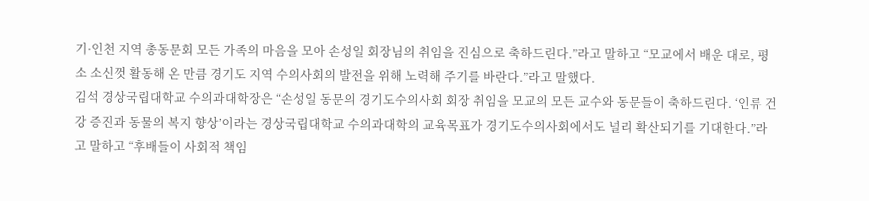기·인천 지역 총동문회 모든 가족의 마음을 모아 손성일 회장님의 취임을 진심으로 축하드린다.”라고 말하고 “모교에서 배운 대로, 평소 소신껏 활동해 온 만큼 경기도 지역 수의사회의 발전을 위해 노력해 주기를 바란다.”라고 말했다.
김석 경상국립대학교 수의과대학장은 “손성일 동문의 경기도수의사회 회장 취임을 모교의 모든 교수와 동문들이 축하드린다. ‘인류 건강 증진과 동물의 복지 향상’이라는 경상국립대학교 수의과대학의 교육목표가 경기도수의사회에서도 널리 확산되기를 기대한다.”라고 말하고 “후배들이 사회적 책임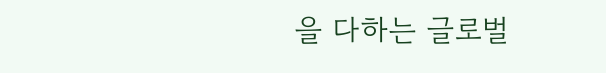을 다하는 글로벌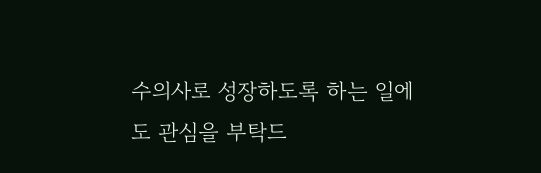수의사로 성장하도록 하는 일에도 관심을 부탁드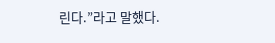린다.”라고 말했다.